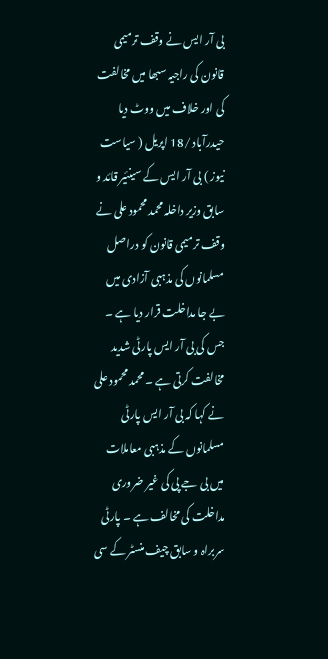بی آر ایس نے وقف ترمیمی قانون کی راجیہ سبھا میں مخالفت کی اور خلاف میں ووٹ دیا
حیدرآباد /18 اپریل ( سیاست نیوز ) بی آر ایس کے سینئیر قائد و سابق وزیر داخلہ محمد محمود علی نے وقف ترمیمی قانون کو دراصل مسلمانوں کی مذہبی آزادی میں بے جا مداخلت قرار دیا ہے ۔ جس کی بی آر ایس پارٹی شدید مخالفت کرتی ہے ۔ محمد محمود علی نے کہا کہ بی آر ایس پارٹی مسلمانوں کے مذہبی معاملات میں بی جے پی کی غیر ضروری مداخلت کی مخالف ہے ۔ پارٹی سربراہ و سابق چیف منسٹر کے سی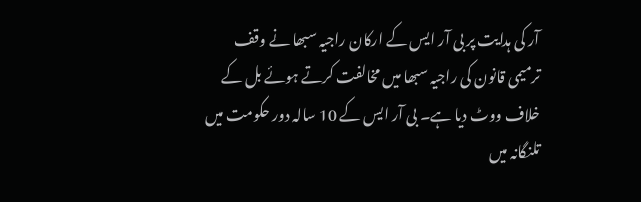آر کی ہدایت پر بی آر ایس کے ارکان راجیہ سبھا نے وقف ترمیمی قانون کی راجیہ سبھا میں مخالفت کرتے ہوئے بل کے خلاف ووٹ دیا ہے۔ بی آر ایس کے 10 سالہ دور حکومت میں تلنگانہ میں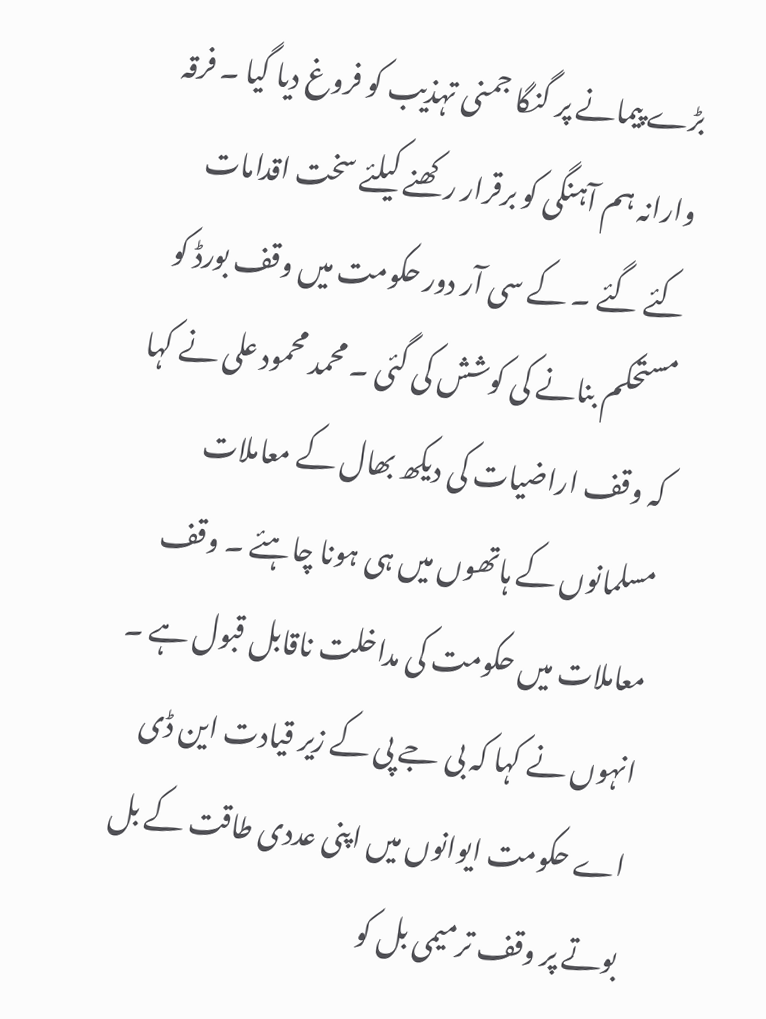بڑے پیمانے پر گنگا جمنی تہذیب کو فروغ دیا گیا ۔ فرقہ وارانہ ہم آہنگی کو برقرار رکھنے کیلئے سخت اقدامات کئے گئے ۔ کے سی آر دور حکومت میں وقف بورڈ کو مستحکم بنانے کی کوشش کی گئی ۔ محمد محمود علی نے کہا کہ وقف اراضیات کی دیکھ بھال کے معاملات مسلمانوں کے ہاتھوں میں ہی ہونا چاہئے ۔ وقف معاملات میں حکومت کی مداخلت ناقابل قبول ہے ۔ انہوں نے کہا کہ بی جے پی کے زیر قیادت این ڈی اے حکومت ایوانوں میں اپنی عددی طاقت کے بل بوتے پر وقف ترمیمی بل کو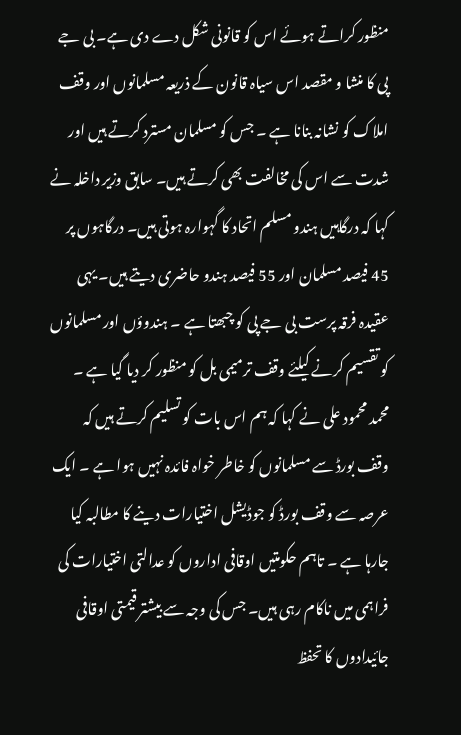منظور کراتے ہوئے اس کو قانونی شکل دے دی ہے۔ بی جے پی کا منشا و مقصد اس سیاہ قانون کے ذریعہ مسلمانوں اور وقف املاک کو نشانہ بنانا ہے ۔ جس کو مسلمان مسترد کرتے ہیں اور شدت سے اس کی مخالفت بھی کرتے ہیں۔ سابق وزیر داخلہ نے کہا کہ درگاہیں ہندو مسلم اتحاد کا گہوارہ ہوتی ہیں۔ درگاہوں پر 45 فیصد مسلمان اور 55 فیصد ہندو حاضری دیتے ہیں۔ یہی عقیدہ فرقہ پرست بی جے پی کو چبھتا ہے ۔ ہندوؤں اور مسلمانوں کو تقسیم کرنے کیلئے وقف ترمیمی بل کو منظور کر دیا گیا ہے ۔ محمد محمود علی نے کہا کہ ہم اس بات کو تسلیم کرتے ہیں کہ وقف بورڈ سے مسلمانوں کو خاطر خواہ فائدہ نہیں ہوا ہے ۔ ایک عرصہ سے وقف بورڈ کو جوڈیشل اختیارات دینے کا مطالبہ کیا جارہا ہے ۔ تاہم حکومتیں اوقافی اداروں کو عدالتی اختیارات کی فراہمی میں ناکام رہی ہیں۔ جس کی وجہ سے بیشتر قیمتی اوقافی جائیدادوں کا تحفظ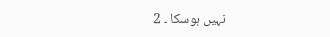نہیں ہوسکا ۔ 2